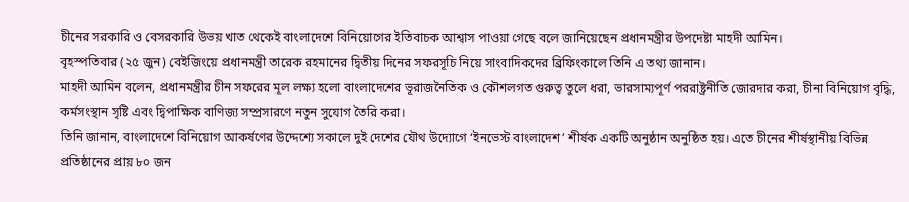চীনের সরকারি ও বেসরকারি উভয় খাত থেকেই বাংলাদেশে বিনিয়োগের ইতিবাচক আশ্বাস পাওয়া গেছে বলে জানিয়েছেন প্রধানমন্ত্রীর উপদেষ্টা মাহদী আমিন।
বৃহস্পতিবার (২৫ জুন) বেইজিংয়ে প্রধানমন্ত্রী তারেক রহমানের দ্বিতীয় দিনের সফরসূচি নিয়ে সাংবাদিকদের ব্রিফিংকালে তিনি এ তথ্য জানান।
মাহদী আমিন বলেন, প্রধানমন্ত্রীর চীন সফরের মূল লক্ষ্য হলো বাংলাদেশের ভূরাজনৈতিক ও কৌশলগত গুরুত্ব তুলে ধরা, ভারসাম্যপূর্ণ পররাষ্ট্রনীতি জোরদার করা, চীনা বিনিয়োগ বৃদ্ধি, কর্মসংস্থান সৃষ্টি এবং দ্বিপাক্ষিক বাণিজ্য সম্প্রসারণে নতুন সুযোগ তৈরি করা।
তিনি জানান, বাংলাদেশে বিনিয়োগ আকর্ষণের উদ্দেশ্যে সকালে দুই দেশের যৌথ উদ্যোগে ‘ইনভেস্ট বাংলাদেশ’ শীর্ষক একটি অনুষ্ঠান অনুষ্ঠিত হয়। এতে চীনের শীর্ষস্থানীয় বিভিন্ন প্রতিষ্ঠানের প্রায় ৮০ জন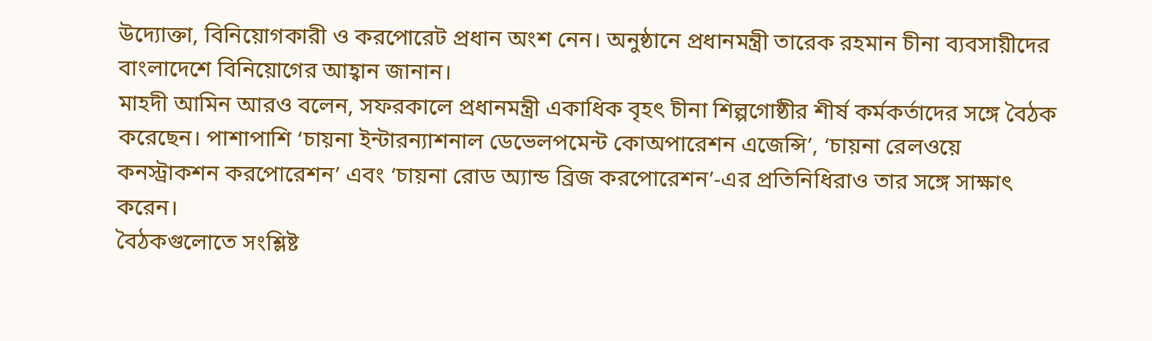উদ্যোক্তা, বিনিয়োগকারী ও করপোরেট প্রধান অংশ নেন। অনুষ্ঠানে প্রধানমন্ত্রী তারেক রহমান চীনা ব্যবসায়ীদের বাংলাদেশে বিনিয়োগের আহ্বান জানান।
মাহদী আমিন আরও বলেন, সফরকালে প্রধানমন্ত্রী একাধিক বৃহৎ চীনা শিল্পগোষ্ঠীর শীর্ষ কর্মকর্তাদের সঙ্গে বৈঠক করেছেন। পাশাপাশি ‘চায়না ইন্টারন্যাশনাল ডেভেলপমেন্ট কোঅপারেশন এজেন্সি’, ‘চায়না রেলওয়ে কনস্ট্রাকশন করপোরেশন’ এবং ‘চায়না রোড অ্যান্ড ব্রিজ করপোরেশন’-এর প্রতিনিধিরাও তার সঙ্গে সাক্ষাৎ করেন।
বৈঠকগুলোতে সংশ্লিষ্ট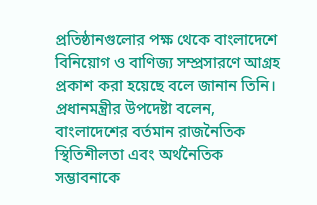প্রতিষ্ঠানগুলোর পক্ষ থেকে বাংলাদেশে বিনিয়োগ ও বাণিজ্য সম্প্রসারণে আগ্রহ প্রকাশ করা হয়েছে বলে জানান তিনি।
প্রধানমন্ত্রীর উপদেষ্টা বলেন, বাংলাদেশের বর্তমান রাজনৈতিক স্থিতিশীলতা এবং অর্থনৈতিক সম্ভাবনাকে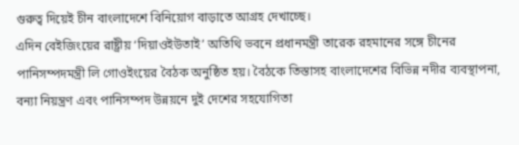গুরুত্ব দিয়েই চীন বাংলাদেশে বিনিয়োগ বাড়াতে আগ্রহ দেখাচ্ছে।
এদিন বেইজিংয়ের রাষ্ট্রীয় ‘দিয়াওইউতাই’ অতিথি ভবনে প্রধানমন্ত্রী তারেক রহমানের সঙ্গে চীনের পানিসম্পদমন্ত্রী লি গোওইংয়ের বৈঠক অনুষ্ঠিত হয়। বৈঠকে তিস্তাসহ বাংলাদেশের বিভিন্ন নদীর ব্যবস্থাপনা, বন্যা নিয়ন্ত্রণ এবং পানিসম্পদ উন্নয়নে দুই দেশের সহযোগিতা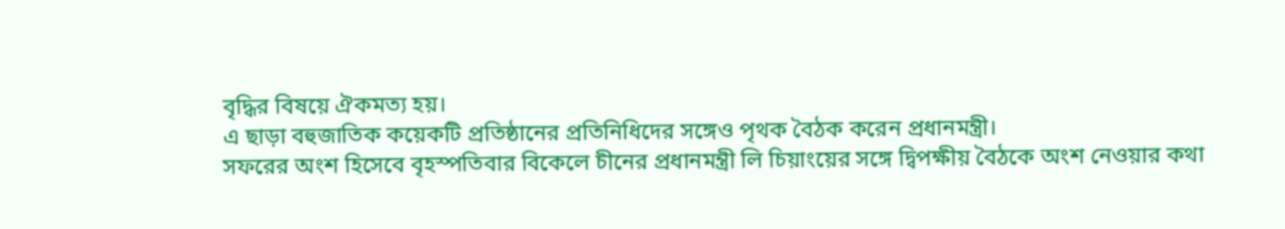বৃদ্ধির বিষয়ে ঐকমত্য হয়।
এ ছাড়া বহুজাতিক কয়েকটি প্রতিষ্ঠানের প্রতিনিধিদের সঙ্গেও পৃথক বৈঠক করেন প্রধানমন্ত্রী।
সফরের অংশ হিসেবে বৃহস্পতিবার বিকেলে চীনের প্রধানমন্ত্রী লি চিয়াংয়ের সঙ্গে দ্বিপক্ষীয় বৈঠকে অংশ নেওয়ার কথা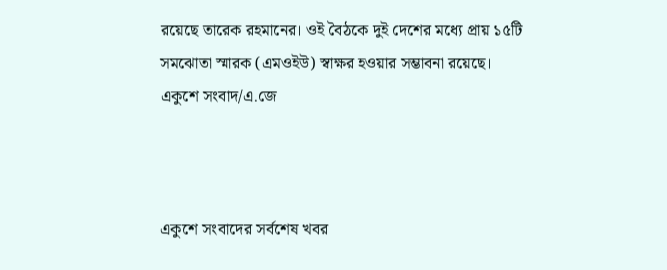রয়েছে তারেক রহমানের। ওই বৈঠকে দুই দেশের মধ্যে প্রায় ১৫টি সমঝোতা স্মারক (এমওইউ) স্বাক্ষর হওয়ার সম্ভাবনা রয়েছে।
একুশে সংবাদ/এ.জে



একুশে সংবাদের সর্বশেষ খবর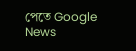পেতে Google News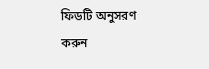ফিডটি অনুসরণ করুন